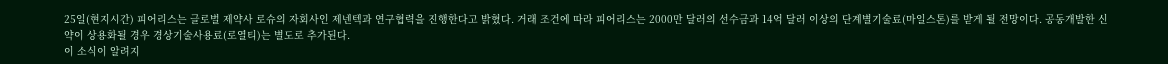25일(현지시간) 피어리스는 글로벌 제약사 로슈의 자회사인 제넨텍과 연구협력을 진행한다고 밝혔다. 거래 조건에 따라 피어리스는 2000만 달러의 선수금과 14억 달러 이상의 단계별기술료(마일스톤)를 받게 될 전망이다. 공동개발한 신약이 상용화될 경우 경상기술사용료(로열티)는 별도로 추가된다.
이 소식이 알려지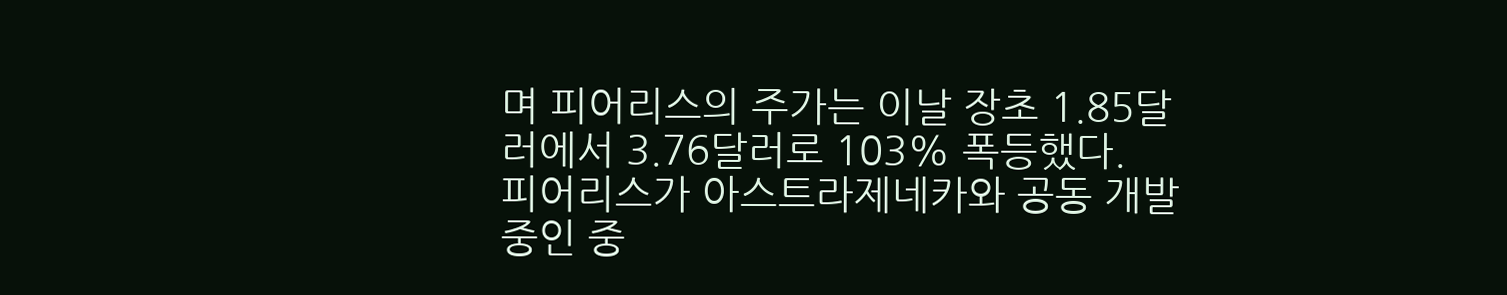며 피어리스의 주가는 이날 장초 1.85달러에서 3.76달러로 103% 폭등했다.
피어리스가 아스트라제네카와 공동 개발 중인 중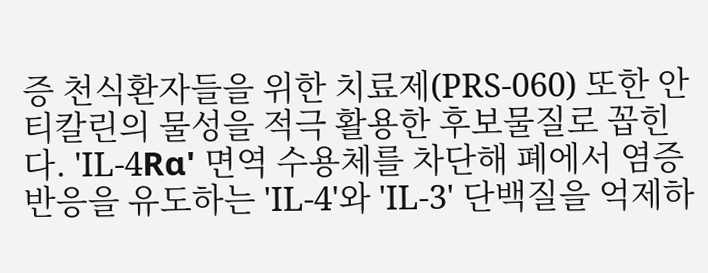증 천식환자들을 위한 치료제(PRS-060) 또한 안티칼린의 물성을 적극 활용한 후보물질로 꼽힌다. 'IL-4Rα' 면역 수용체를 차단해 폐에서 염증 반응을 유도하는 'IL-4'와 'IL-3' 단백질을 억제하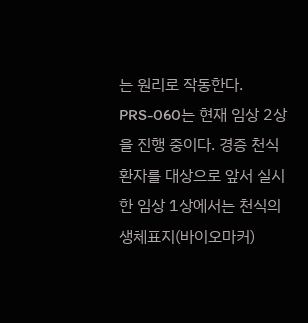는 원리로 작동한다. PRS-060는 현재 임상 2상을 진행 중이다. 경증 천식환자를 대상으로 앞서 실시한 임상 1상에서는 천식의 생체표지(바이오마커)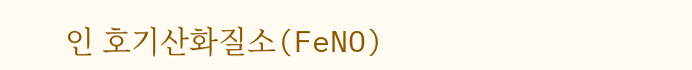인 호기산화질소(FeNO)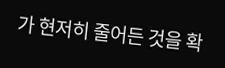가 현저히 줄어든 것을 확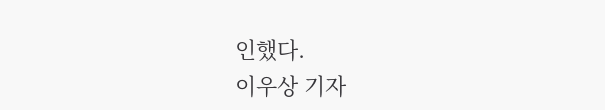인했다.
이우상 기자